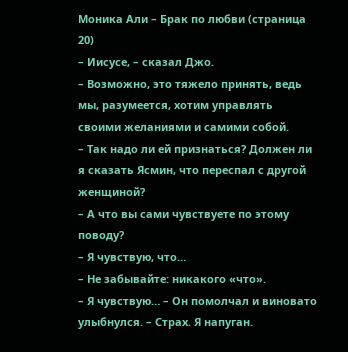Моника Али – Брак по любви (страница 20)
– Иисусе, – сказал Джо.
– Возможно, это тяжело принять, ведь мы, разумеется, хотим управлять своими желаниями и самими собой.
– Так надо ли ей признаться? Должен ли я сказать Ясмин, что переспал с другой женщиной?
– А что вы сами чувствуете по этому поводу?
– Я чувствую, что…
– Не забывайте: никакого «что».
– Я чувствую… – Он помолчал и виновато улыбнулся. – Страх. Я напуган.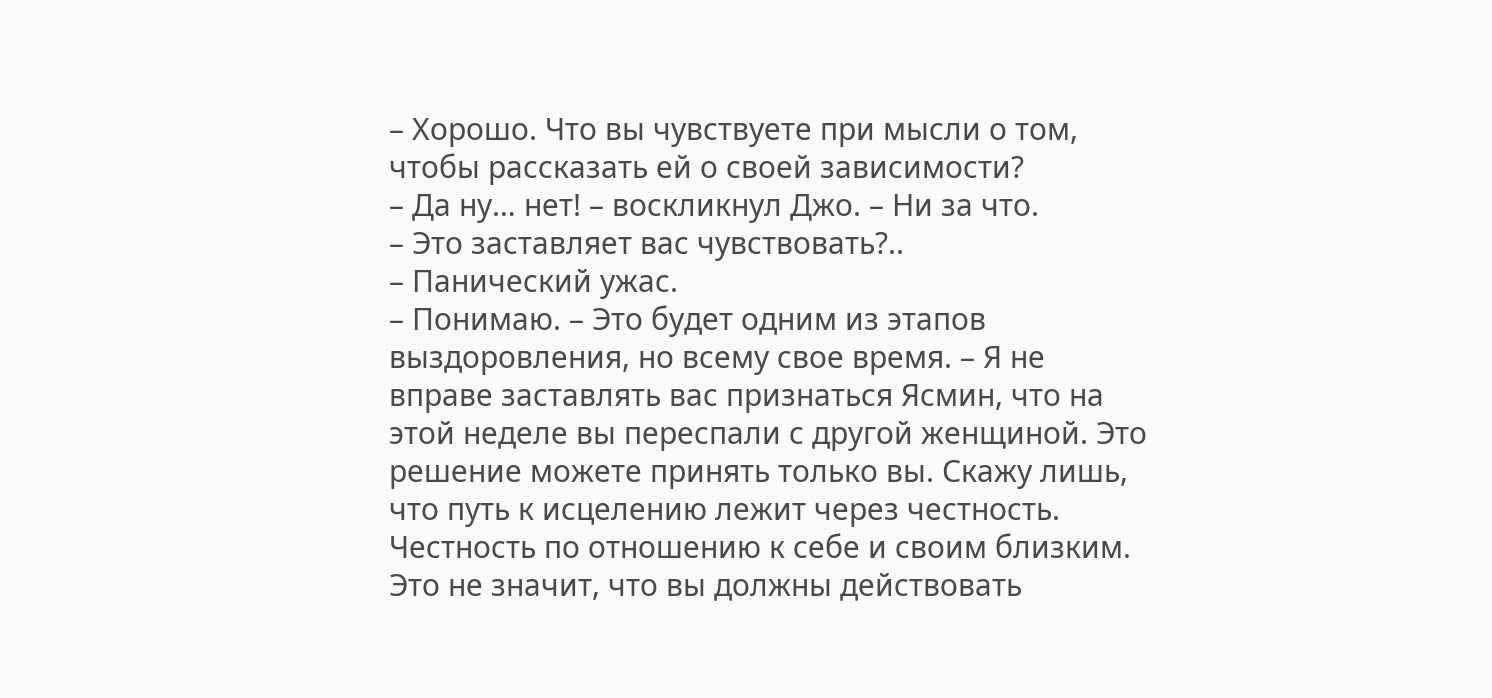– Хорошо. Что вы чувствуете при мысли о том, чтобы рассказать ей о своей зависимости?
– Да ну… нет! – воскликнул Джо. – Ни за что.
– Это заставляет вас чувствовать?..
– Панический ужас.
– Понимаю. – Это будет одним из этапов выздоровления, но всему свое время. – Я не вправе заставлять вас признаться Ясмин, что на этой неделе вы переспали с другой женщиной. Это решение можете принять только вы. Скажу лишь, что путь к исцелению лежит через честность. Честность по отношению к себе и своим близким. Это не значит, что вы должны действовать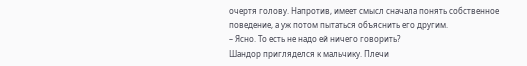очертя голову. Напротив, имеет смысл сначала понять собственное поведение, а уж потом пытаться объяснить его другим.
– Ясно. То есть не надо ей ничего говорить?
Шандор пригляделся к мальчику. Плечи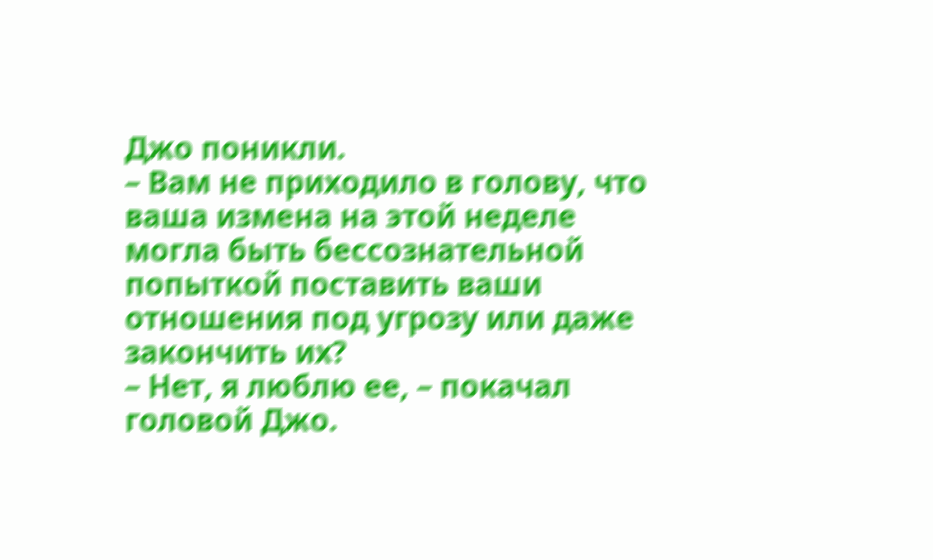Джо поникли.
– Вам не приходило в голову, что ваша измена на этой неделе могла быть бессознательной попыткой поставить ваши отношения под угрозу или даже закончить их?
– Нет, я люблю ее, – покачал головой Джо.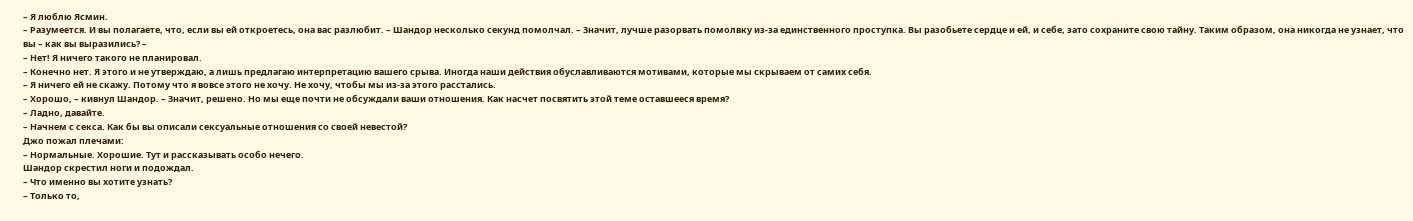– Я люблю Ясмин.
– Разумеется. И вы полагаете, что, если вы ей откроетесь, она вас разлюбит. – Шандор несколько секунд помолчал. – Значит, лучше разорвать помолвку из-за единственного проступка. Вы разобьете сердце и ей, и себе, зато сохраните свою тайну. Таким образом, она никогда не узнает, что вы – как вы выразились? –
– Нет! Я ничего такого не планировал.
– Конечно нет. Я этого и не утверждаю, а лишь предлагаю интерпретацию вашего срыва. Иногда наши действия обуславливаются мотивами, которые мы скрываем от самих себя.
– Я ничего ей не скажу. Потому что я вовсе этого не хочу. Не хочу, чтобы мы из-за этого расстались.
– Хорошо, – кивнул Шандор. – Значит, решено. Но мы еще почти не обсуждали ваши отношения. Как насчет посвятить этой теме оставшееся время?
– Ладно, давайте.
– Начнем с секса. Как бы вы описали сексуальные отношения со своей невестой?
Джо пожал плечами:
– Нормальные. Хорошие. Тут и рассказывать особо нечего.
Шандор скрестил ноги и подождал.
– Что именно вы хотите узнать?
– Только то,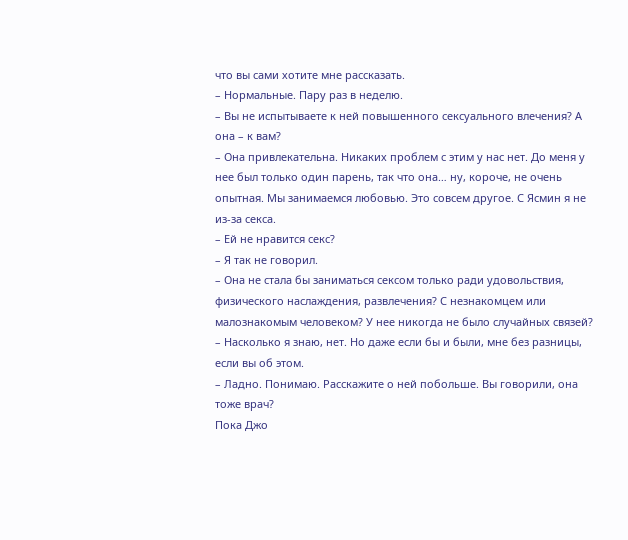что вы сами хотите мне рассказать.
– Нормальные. Пару раз в неделю.
– Вы не испытываете к ней повышенного сексуального влечения? А она – к вам?
– Она привлекательна. Никаких проблем с этим у нас нет. До меня у нее был только один парень, так что она… ну, короче, не очень опытная. Мы занимаемся любовью. Это совсем другое. С Ясмин я не из-за секса.
– Ей не нравится секс?
– Я так не говорил.
– Она не стала бы заниматься сексом только ради удовольствия, физического наслаждения, развлечения? С незнакомцем или малознакомым человеком? У нее никогда не было случайных связей?
– Насколько я знаю, нет. Но даже если бы и были, мне без разницы, если вы об этом.
– Ладно. Понимаю. Расскажите о ней побольше. Вы говорили, она тоже врач?
Пока Джо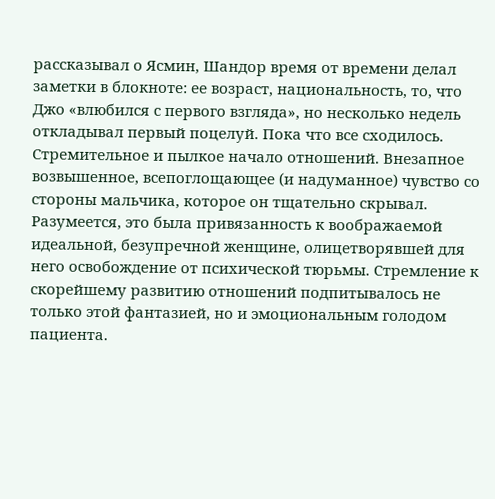рассказывал о Ясмин, Шандор время от времени делал заметки в блокноте: ее возраст, национальность, то, что Джо «влюбился с первого взгляда», но несколько недель откладывал первый поцелуй. Пока что все сходилось. Стремительное и пылкое начало отношений. Внезапное возвышенное, всепоглощающее (и надуманное) чувство со стороны мальчика, которое он тщательно скрывал. Разумеется, это была привязанность к воображаемой идеальной, безупречной женщине, олицетворявшей для него освобождение от психической тюрьмы. Стремление к скорейшему развитию отношений подпитывалось не только этой фантазией, но и эмоциональным голодом пациента.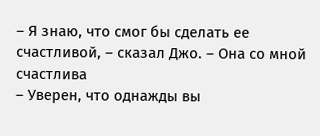– Я знаю, что смог бы сделать ее счастливой, – сказал Джо. – Она со мной счастлива
– Уверен, что однажды вы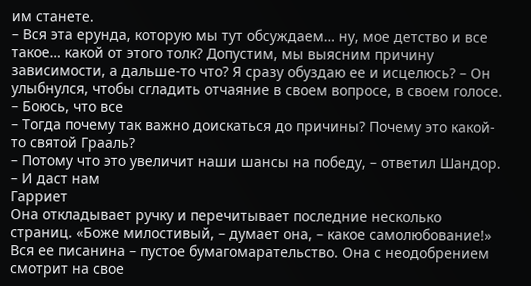им станете.
– Вся эта ерунда, которую мы тут обсуждаем… ну, мое детство и все такое… какой от этого толк? Допустим, мы выясним причину зависимости, а дальше-то что? Я сразу обуздаю ее и исцелюсь? – Он улыбнулся, чтобы сгладить отчаяние в своем вопросе, в своем голосе.
– Боюсь, что все
– Тогда почему так важно доискаться до причины? Почему это какой-то святой Грааль?
– Потому что это увеличит наши шансы на победу, – ответил Шандор. – И даст нам
Гарриет
Она откладывает ручку и перечитывает последние несколько страниц. «Боже милостивый, – думает она, – какое самолюбование!» Вся ее писанина – пустое бумагомарательство. Она с неодобрением смотрит на свое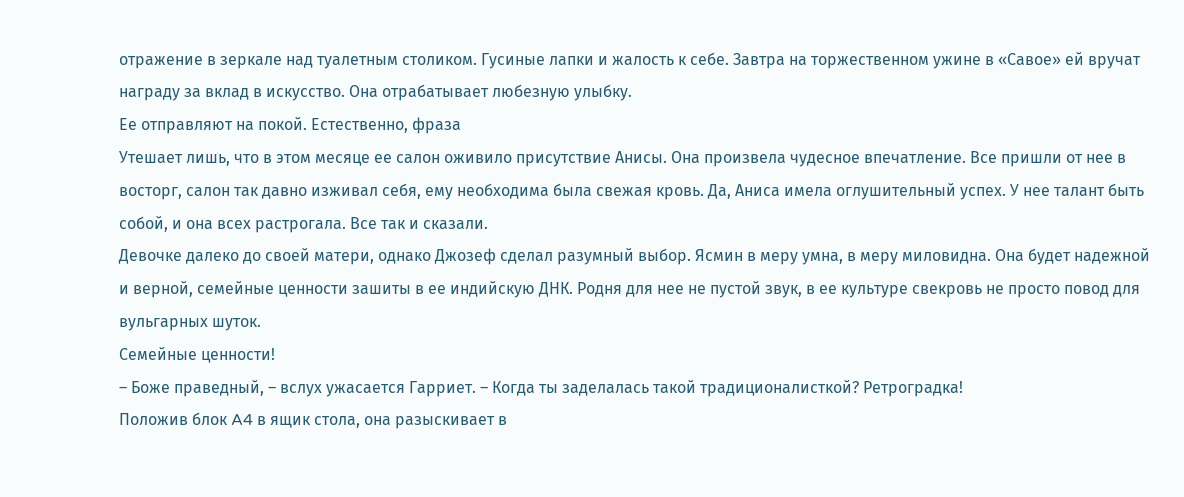отражение в зеркале над туалетным столиком. Гусиные лапки и жалость к себе. Завтра на торжественном ужине в «Савое» ей вручат награду за вклад в искусство. Она отрабатывает любезную улыбку.
Ее отправляют на покой. Естественно, фраза
Утешает лишь, что в этом месяце ее салон оживило присутствие Анисы. Она произвела чудесное впечатление. Все пришли от нее в восторг, салон так давно изживал себя, ему необходима была свежая кровь. Да, Аниса имела оглушительный успех. У нее талант быть собой, и она всех растрогала. Все так и сказали.
Девочке далеко до своей матери, однако Джозеф сделал разумный выбор. Ясмин в меру умна, в меру миловидна. Она будет надежной и верной, семейные ценности зашиты в ее индийскую ДНК. Родня для нее не пустой звук, в ее культуре свекровь не просто повод для вульгарных шуток.
Семейные ценности!
– Боже праведный, – вслух ужасается Гарриет. – Когда ты заделалась такой традиционалисткой? Ретроградка!
Положив блок A4 в ящик стола, она разыскивает в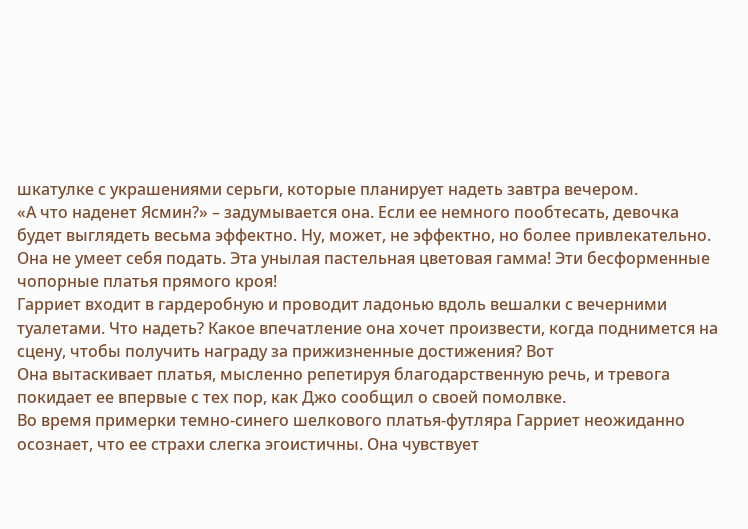шкатулке с украшениями серьги, которые планирует надеть завтра вечером.
«А что наденет Ясмин?» – задумывается она. Если ее немного пообтесать, девочка будет выглядеть весьма эффектно. Ну, может, не эффектно, но более привлекательно. Она не умеет себя подать. Эта унылая пастельная цветовая гамма! Эти бесформенные чопорные платья прямого кроя!
Гарриет входит в гардеробную и проводит ладонью вдоль вешалки с вечерними туалетами. Что надеть? Какое впечатление она хочет произвести, когда поднимется на сцену, чтобы получить награду за прижизненные достижения? Вот
Она вытаскивает платья, мысленно репетируя благодарственную речь, и тревога покидает ее впервые с тех пор, как Джо сообщил о своей помолвке.
Во время примерки темно-синего шелкового платья-футляра Гарриет неожиданно осознает, что ее страхи слегка эгоистичны. Она чувствует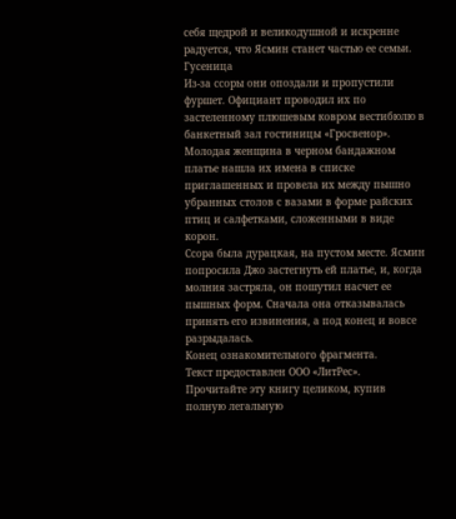себя щедрой и великодушной и искренне радуется, что Ясмин станет частью ее семьи.
Гусеница
Из-за ссоры они опоздали и пропустили фуршет. Официант проводил их по застеленному плюшевым ковром вестибюлю в банкетный зал гостиницы «Гросвенор». Молодая женщина в черном бандажном платье нашла их имена в списке приглашенных и провела их между пышно убранных столов с вазами в форме райских птиц и салфетками, сложенными в виде корон.
Ссора была дурацкая, на пустом месте. Ясмин попросила Джо застегнуть ей платье, и, когда молния застряла, он пошутил насчет ее пышных форм. Сначала она отказывалась принять его извинения, а под конец и вовсе разрыдалась.
Конец ознакомительного фрагмента.
Текст предоставлен ООО «ЛитРес».
Прочитайте эту книгу целиком, купив полную легальную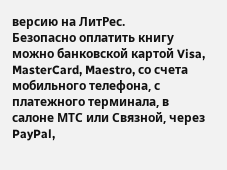версию на ЛитРес.
Безопасно оплатить книгу можно банковской картой Visa, MasterCard, Maestro, со счета мобильного телефона, с платежного терминала, в салоне МТС или Связной, через PayPal,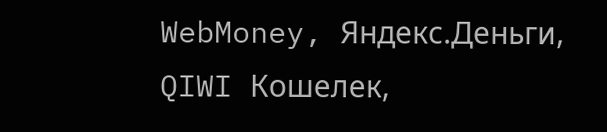WebMoney, Яндекс.Деньги, QIWI Кошелек,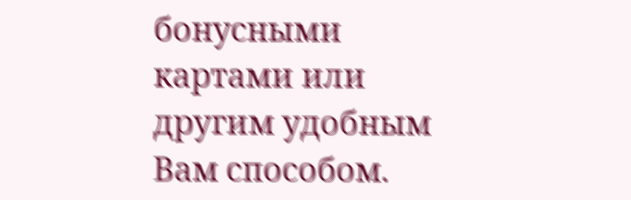бонусными картами или другим удобным Вам способом.